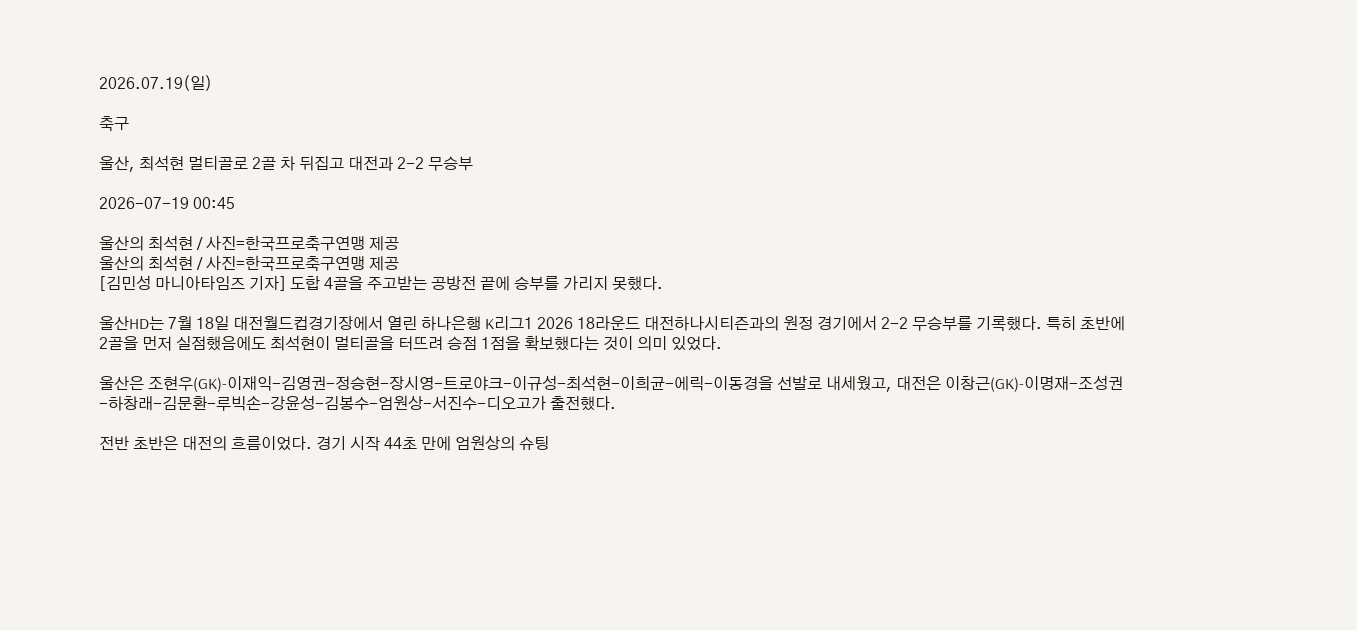2026.07.19(일)

축구

울산, 최석현 멀티골로 2골 차 뒤집고 대전과 2-2 무승부

2026-07-19 00:45

울산의 최석현 / 사진=한국프로축구연맹 제공
울산의 최석현 / 사진=한국프로축구연맹 제공
[김민성 마니아타임즈 기자] 도합 4골을 주고받는 공방전 끝에 승부를 가리지 못했다.

울산HD는 7월 18일 대전월드컵경기장에서 열린 하나은행 K리그1 2026 18라운드 대전하나시티즌과의 원정 경기에서 2-2 무승부를 기록했다. 특히 초반에 2골을 먼저 실점했음에도 최석현이 멀티골을 터뜨려 승점 1점을 확보했다는 것이 의미 있었다.

울산은 조현우(GK)-이재익-김영권-정승현-장시영-트로야크-이규성-최석현-이희균-에릭-이동경을 선발로 내세웠고, 대전은 이창근(GK)-이명재-조성권-하창래-김문환-루빅손-강윤성-김봉수-엄원상-서진수-디오고가 출전했다.

전반 초반은 대전의 흐름이었다. 경기 시작 44초 만에 엄원상의 슈팅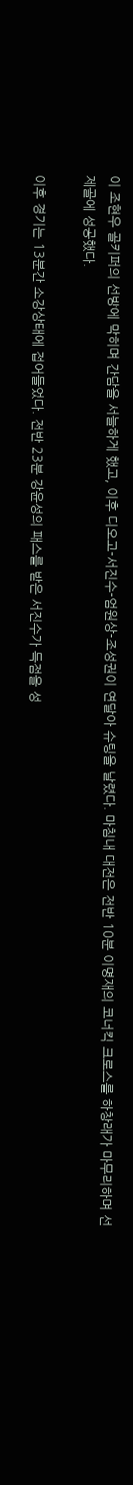이 조현우 골키퍼의 선방에 막히며 간담을 서늘하게 했고, 이후 디오고-서진수-엄원상-조성권이 연달아 슈팅을 날렸다. 마침내 대전은 전반 10분 이명재의 코너킥 크로스를 하창래가 마무리하며 선제골에 성공했다.

이후 경기는 13분간 소강상태에 접어들었다. 전반 23분 강윤성의 패스를 받은 서진수가 득점을 성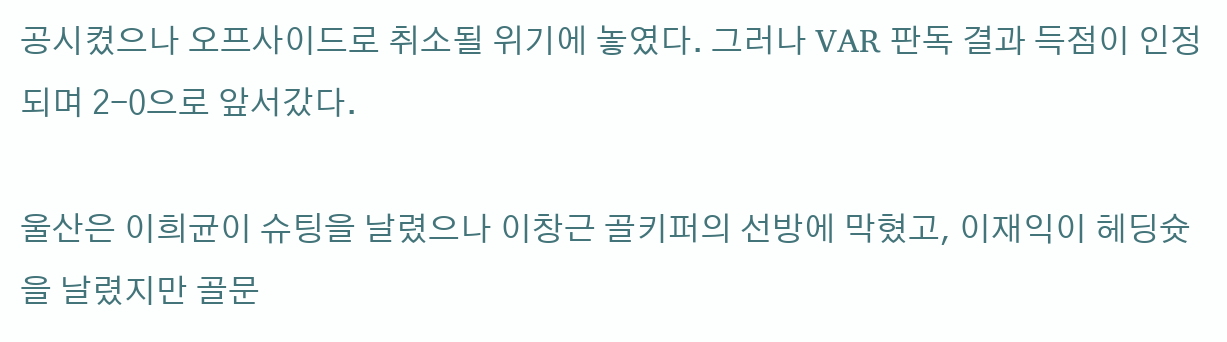공시켰으나 오프사이드로 취소될 위기에 놓였다. 그러나 VAR 판독 결과 득점이 인정되며 2-0으로 앞서갔다.

울산은 이희균이 슈팅을 날렸으나 이창근 골키퍼의 선방에 막혔고, 이재익이 헤딩슛을 날렸지만 골문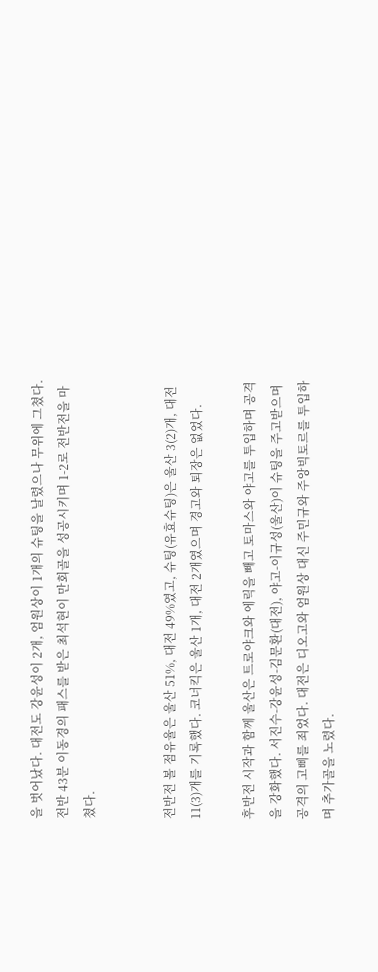을 벗어났다. 대전도 강윤성이 2개, 엄원상이 1개의 슈팅을 날렸으나 무위에 그쳤다. 전반 43분 이동경의 패스를 받은 최석현이 만회골을 성공시키며 1-2로 전반전을 마쳤다.


전반전 볼 점유율은 울산 51%, 대전 49%였고, 슈팅(유효슈팅)은 울산 3(2)개, 대전 11(3)개를 기록했다. 코너킥은 울산 1개, 대전 2개였으며 경고와 퇴장은 없었다.

후반전 시작과 함께 울산은 트로야크와 에릭을 빼고 토마스와 야고를 투입하며 공격을 강화했다. 서진수-강윤성-김문환(대전), 야고-이규성(울산)이 슈팅을 주고받으며 공격의 고삐를 죄었다. 대전은 디오고와 엄원상 대신 주민규와 주앙빅토르를 투입하며 추가골을 노렸다.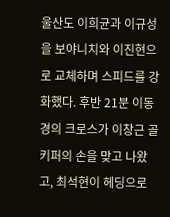울산도 이희균과 이규성을 보야니치와 이진현으로 교체하며 스피드를 강화했다. 후반 21분 이동경의 크로스가 이창근 골키퍼의 손을 맞고 나왔고, 최석현이 헤딩으로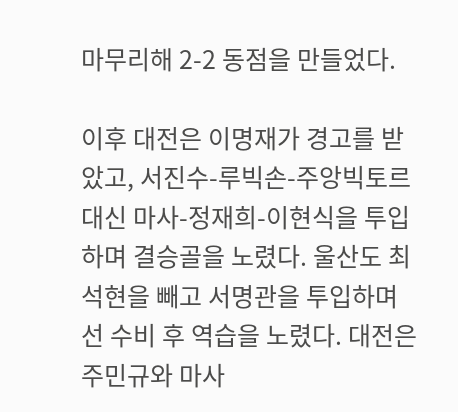마무리해 2-2 동점을 만들었다.

이후 대전은 이명재가 경고를 받았고, 서진수-루빅손-주앙빅토르 대신 마사-정재희-이현식을 투입하며 결승골을 노렸다. 울산도 최석현을 빼고 서명관을 투입하며 선 수비 후 역습을 노렸다. 대전은 주민규와 마사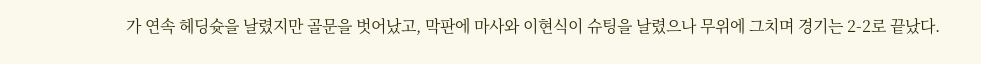가 연속 헤딩슛을 날렸지만 골문을 벗어났고, 막판에 마사와 이현식이 슈팅을 날렸으나 무위에 그치며 경기는 2-2로 끝났다.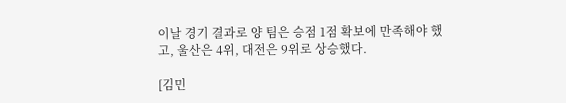이날 경기 결과로 양 팀은 승점 1점 확보에 만족해야 했고, 울산은 4위, 대전은 9위로 상승했다.

[김민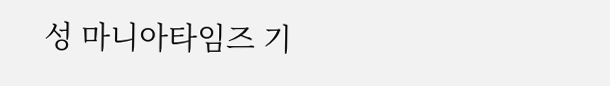성 마니아타임즈 기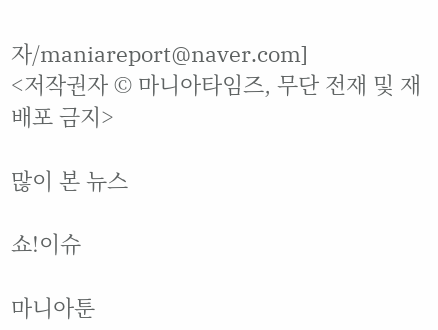자/maniareport@naver.com]
<저작권자 © 마니아타임즈, 무단 전재 및 재배포 금지>

많이 본 뉴스

쇼!이슈

마니아툰